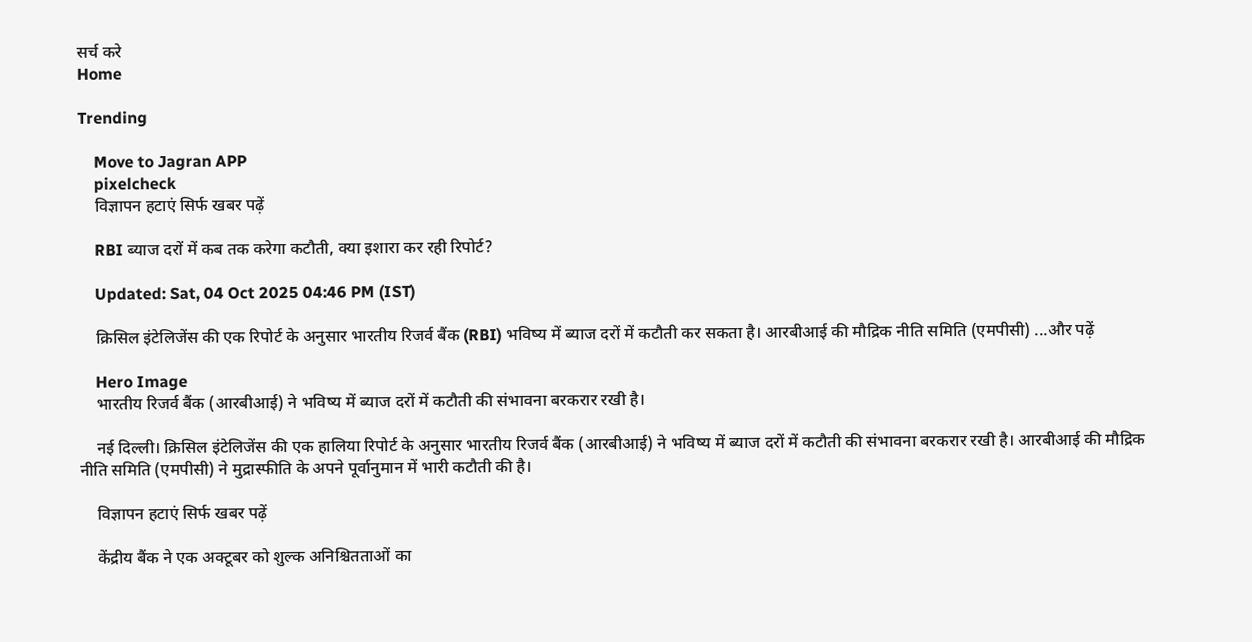सर्च करे
Home

Trending

    Move to Jagran APP
    pixelcheck
    विज्ञापन हटाएं सिर्फ खबर पढ़ें

    RBI ब्याज दरों में कब तक करेगा कटौती, क्या इशारा कर रही रिपोर्ट?

    Updated: Sat, 04 Oct 2025 04:46 PM (IST)

    क्रिसिल इंटेलिजेंस की एक रिपोर्ट के अनुसार भारतीय रिजर्व बैंक (RBI) भविष्य में ब्याज दरों में कटौती कर सकता है। आरबीआई की मौद्रिक नीति समिति (एमपीसी) ...और पढ़ें

    Hero Image
    भारतीय रिजर्व बैंक (आरबीआई) ने भविष्य में ब्याज दरों में कटौती की संभावना बरकरार रखी है।

    नई दिल्ली। क्रिसिल इंटेलिजेंस की एक हालिया रिपोर्ट के अनुसार भारतीय रिजर्व बैंक (आरबीआई) ने भविष्य में ब्याज दरों में कटौती की संभावना बरकरार रखी है। आरबीआई की मौद्रिक नीति समिति (एमपीसी) ने मुद्रास्फीति के अपने पूर्वानुमान में भारी कटौती की है।

    विज्ञापन हटाएं सिर्फ खबर पढ़ें

    केंद्रीय बैंक ने एक अक्टूबर को शुल्क अनिश्चितताओं का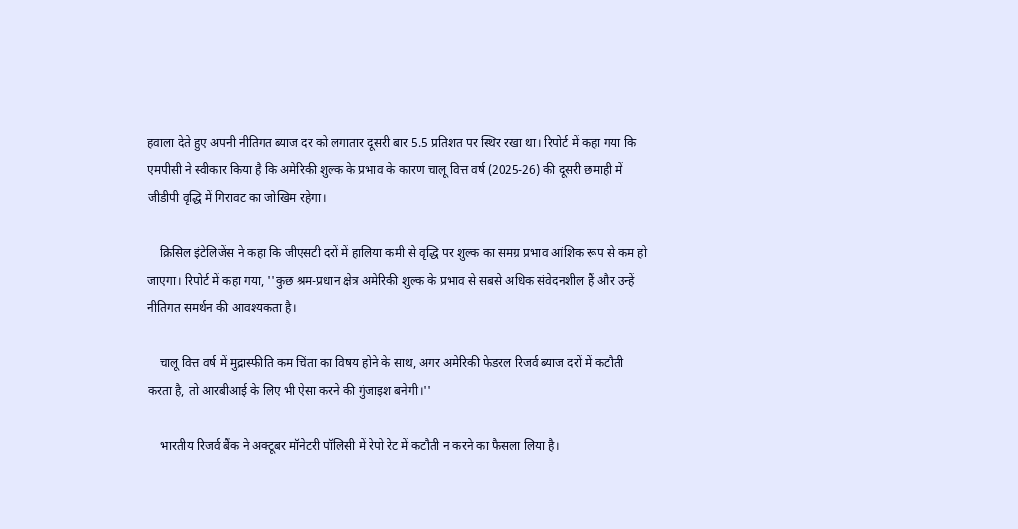हवाला देते हुए अपनी नीतिगत ब्याज दर को लगातार दूसरी बार 5.5 प्रतिशत पर स्थिर रखा था। रिपोर्ट में कहा गया कि एमपीसी ने स्वीकार किया है कि अमेरिकी शुल्क के प्रभाव के कारण चालू वित्त वर्ष (2025-26) की दूसरी छमाही में जीडीपी वृद्धि में गिरावट का जोखिम रहेगा।

    क्रिसिल इंटेलिजेंस ने कहा कि जीएसटी दरों में हालिया कमी से वृद्धि पर शुल्क का समग्र प्रभाव आंशिक रूप से कम हो जाएगा। रिपोर्ट में कहा गया, ''कुछ श्रम-प्रधान क्षेत्र अमेरिकी शुल्क के प्रभाव से सबसे अधिक संवेदनशील हैं और उन्हें नीतिगत समर्थन की आवश्यकता है।

    चालू वित्त वर्ष में मुद्रास्फीति कम चिंता का विषय होने के साथ, अगर अमेरिकी फेडरल रिजर्व ब्याज दरों में कटौती करता है, तो आरबीआई के लिए भी ऐसा करने की गुंजाइश बनेगी।''

    भारतीय रिजर्व बैंक ने अक्टूबर मॉनेटरी पॉलिसी में रेपो रेट में कटौती न करने का फैसला लिया है।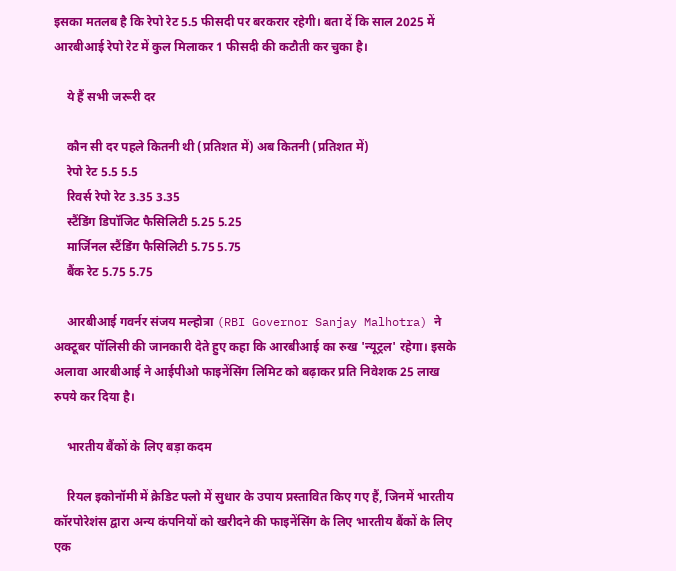इसका मतलब है कि रेपो रेट 5.5 फीसदी पर बरकरार रहेगी। बता दें कि साल 2025 में आरबीआई रेपो रेट में कुल मिलाकर 1 फीसदी की कटौती कर चुका है।

    ये हैं सभी जरूरी दर

    कौन सी दर पहले कितनी थी (प्रतिशत में) अब कितनी (प्रतिशत में)
    रेपो रेट 5.5 5.5
    रिवर्स रेपो रेट 3.35 3.35
    स्टैंडिंग डिपॉजिट फैसिलिटी 5.25 5.25
    मार्जिनल स्टैंडिंग फैसिलिटी 5.75 5.75
    बैंक रेट 5.75 5.75

    आरबीआई गवर्नर संजय मल्होत्रा (RBI Governor Sanjay Malhotra) ने अक्टूबर पॉलिसी की जानकारी देते हुए कहा कि आरबीआई का रुख 'न्यूट्रल' रहेगा। इसके अलावा आरबीआई ने आईपीओ फाइनेंसिंग लिमिट को बढ़ाकर प्रति निवेशक 25 लाख रुपये कर दिया है।

    भारतीय बैंकों के लिए बड़ा कदम

    रियल इकोनॉमी में क्रेडिट फ्लो में सुधार के उपाय प्रस्तावित किए गए हैं, जिनमें भारतीय कॉरपोरेशंस द्वारा अन्य कंपनियों को खरीदने की फाइनेंसिंग के लिए भारतीय बैंकों के लिए एक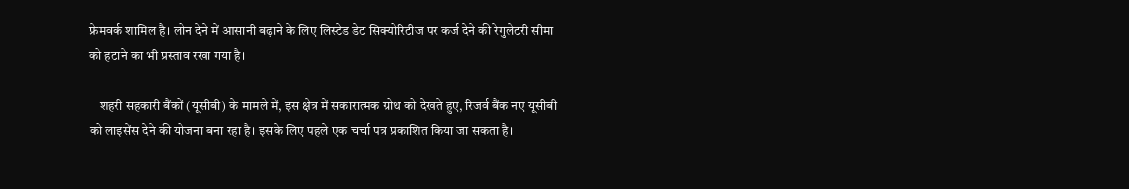फ्रेमवर्क शामिल है। लोन देने में आसानी बढ़ाने के लिए लिस्टेड डेट सिक्योरिटीज पर कर्ज देने की रेगुलेटरी सीमा को हटाने का भी प्रस्ताव रखा गया है।

    शहरी सहकारी बैंकों (यूसीबी) के मामले में, इस क्षेत्र में सकारात्मक ग्रोथ को देखते हुए, रिजर्व बैंक नए यूसीबी को लाइसेंस देने की योजना बना रहा है। इसके लिए पहले एक चर्चा पत्र प्रकाशित किया जा सकता है।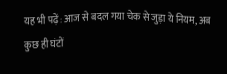यह भी पढ़ें: आज से बदल गया चेक से जुड़ा ये नियम, अब कुछ ही घंटों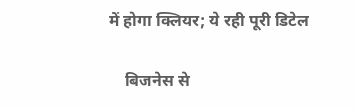में होगा क्लियर; ये रही पूरी डिटेल

    बिजनेस से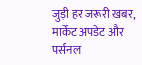जुड़ी हर जरूरी खबर, मार्केट अपडेट और पर्सनल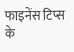फाइनेंस टिप्स के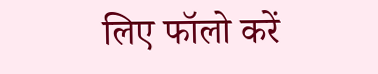लिए फॉलो करें